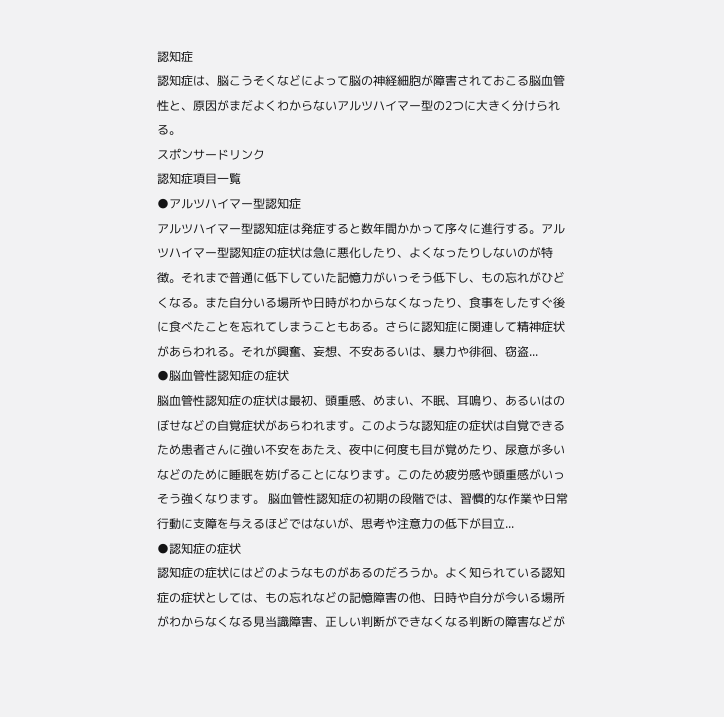認知症
認知症は、脳こうそくなどによって脳の神経細胞が障害されておこる脳血管性と、原因がまだよくわからないアルツハイマー型の2つに大きく分けられる。
スポンサードリンク
認知症項目一覧
●アルツハイマー型認知症
アルツハイマー型認知症は発症すると数年間かかって序々に進行する。アルツハイマー型認知症の症状は急に悪化したり、よくなったりしないのが特徴。それまで普通に低下していた記憶力がいっそう低下し、もの忘れがひどくなる。また自分いる場所や日時がわからなくなったり、食事をしたすぐ後に食べたことを忘れてしまうこともある。さらに認知症に関連して精神症状があらわれる。それが興奮、妄想、不安あるいは、暴力や徘徊、窃盗...
●脳血管性認知症の症状
脳血管性認知症の症状は最初、頭重感、めまい、不眠、耳鳴り、あるいはのぼせなどの自覚症状があらわれます。このような認知症の症状は自覚できるため患者さんに強い不安をあたえ、夜中に何度も目が覚めたり、尿意が多いなどのために睡眠を妨げることになります。このため疲労感や頭重感がいっそう強くなります。 脳血管性認知症の初期の段階では、習慣的な作業や日常行動に支障を与えるほどではないが、思考や注意力の低下が目立...
●認知症の症状
認知症の症状にはどのようなものがあるのだろうか。よく知られている認知症の症状としては、もの忘れなどの記憶障害の他、日時や自分が今いる場所がわからなくなる見当識障害、正しい判断ができなくなる判断の障害などが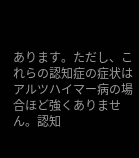あります。ただし、これらの認知症の症状はアルツハイマー病の場合ほど強くありません。認知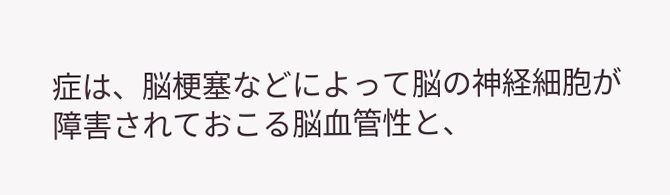症は、脳梗塞などによって脳の神経細胞が障害されておこる脳血管性と、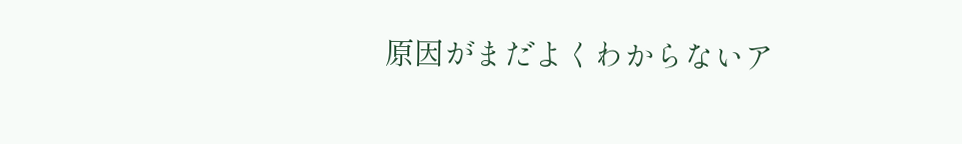原因がまだよくわからないア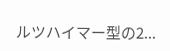ルツハイマー型の2...